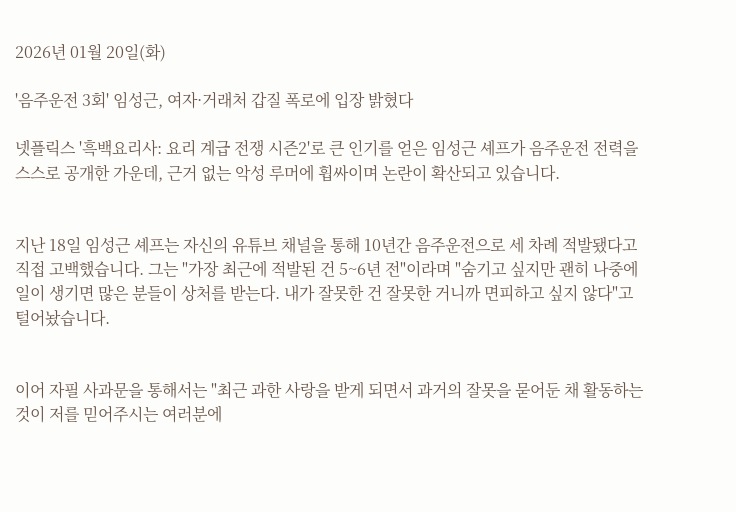2026년 01월 20일(화)

'음주운전 3회' 임성근, 여자·거래처 갑질 폭로에 입장 밝혔다

넷플릭스 '흑백요리사: 요리 계급 전쟁 시즌2'로 큰 인기를 얻은 임성근 셰프가 음주운전 전력을 스스로 공개한 가운데, 근거 없는 악성 루머에 휩싸이며 논란이 확산되고 있습니다.


지난 18일 임성근 셰프는 자신의 유튜브 채널을 통해 10년간 음주운전으로 세 차례 적발됐다고 직접 고백했습니다. 그는 "가장 최근에 적발된 건 5~6년 전"이라며 "숨기고 싶지만 괜히 나중에 일이 생기면 많은 분들이 상처를 받는다. 내가 잘못한 건 잘못한 거니까 면피하고 싶지 않다"고 털어놨습니다.


이어 자필 사과문을 통해서는 "최근 과한 사랑을 받게 되면서 과거의 잘못을 묻어둔 채 활동하는 것이 저를 믿어주시는 여러분에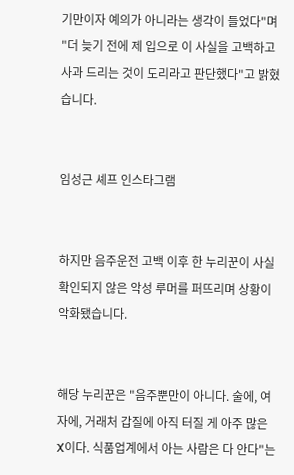기만이자 예의가 아니라는 생각이 들었다"며 "더 늦기 전에 제 입으로 이 사실을 고백하고 사과 드리는 것이 도리라고 판단했다"고 밝혔습니다.


임성근 셰프 인스타그램


하지만 음주운전 고백 이후 한 누리꾼이 사실 확인되지 않은 악성 루머를 퍼뜨리며 상황이 악화됐습니다.


해당 누리꾼은 "음주뿐만이 아니다. 술에, 여자에, 거래처 갑질에 아직 터질 게 아주 많은 X이다. 식품업계에서 아는 사람은 다 안다"는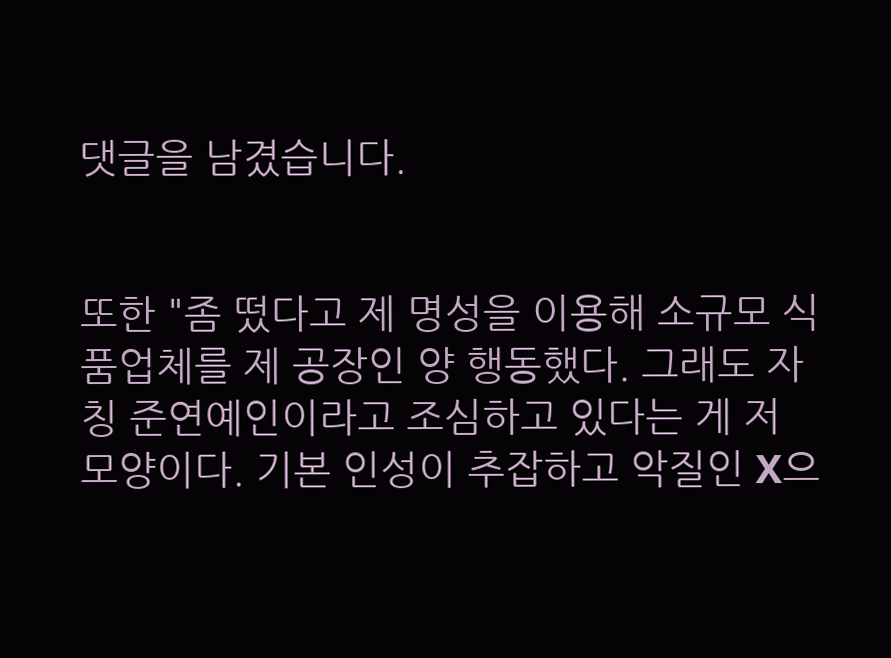댓글을 남겼습니다.


또한 "좀 떴다고 제 명성을 이용해 소규모 식품업체를 제 공장인 양 행동했다. 그래도 자칭 준연예인이라고 조심하고 있다는 게 저 모양이다. 기본 인성이 추잡하고 악질인 X으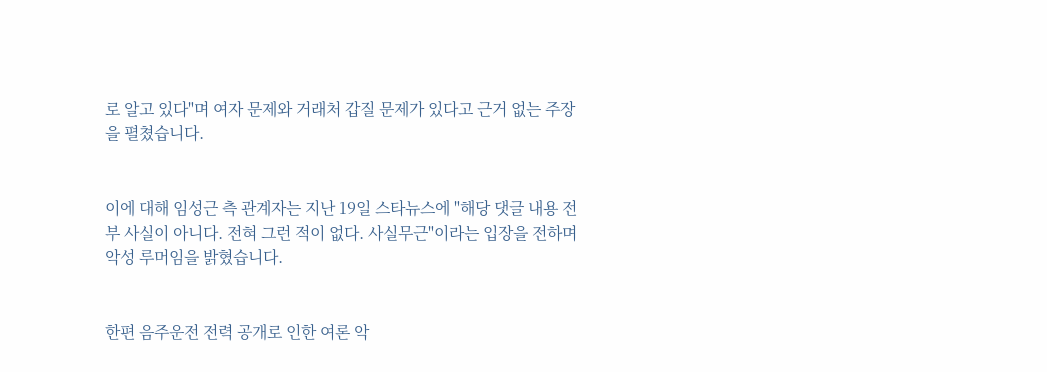로 알고 있다"며 여자 문제와 거래처 갑질 문제가 있다고 근거 없는 주장을 펼쳤습니다.


이에 대해 임성근 측 관계자는 지난 19일 스타뉴스에 "해당 댓글 내용 전부 사실이 아니다. 전혀 그런 적이 없다. 사실무근"이라는 입장을 전하며 악성 루머임을 밝혔습니다.


한편 음주운전 전력 공개로 인한 여론 악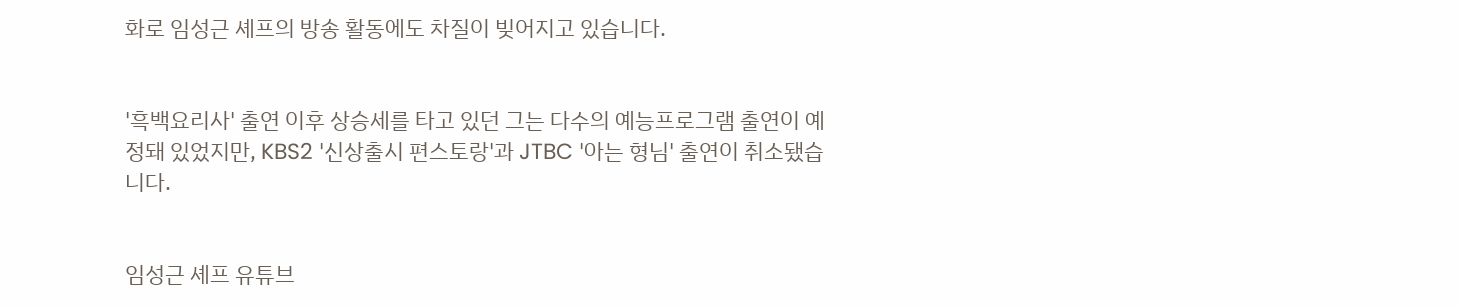화로 임성근 셰프의 방송 활동에도 차질이 빚어지고 있습니다.


'흑백요리사' 출연 이후 상승세를 타고 있던 그는 다수의 예능프로그램 출연이 예정돼 있었지만, KBS2 '신상출시 편스토랑'과 JTBC '아는 형님' 출연이 취소됐습니다.


임성근 셰프 유튜브